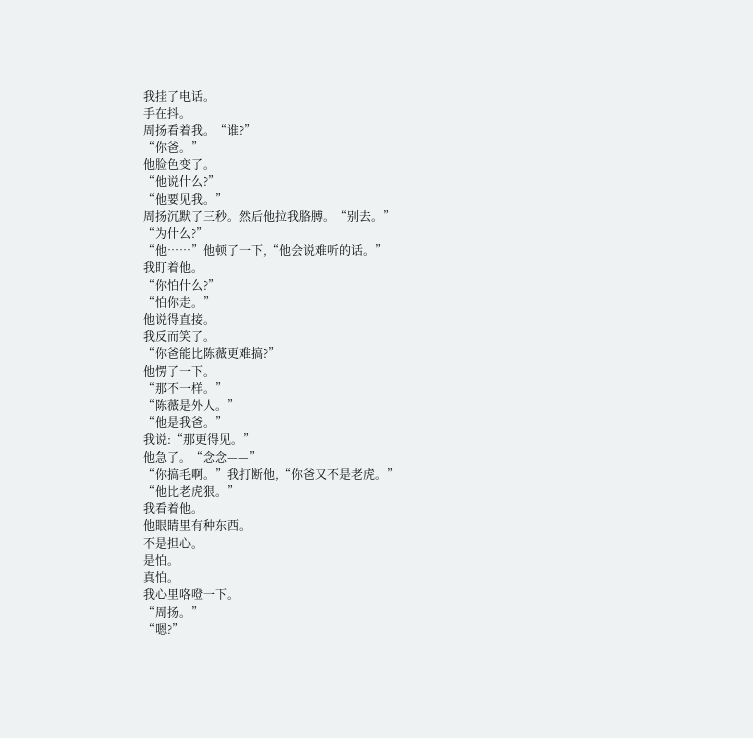我挂了电话。
手在抖。
周扬看着我。“谁?”
“你爸。”
他脸色变了。
“他说什么?”
“他要见我。”
周扬沉默了三秒。然后他拉我胳膊。“别去。”
“为什么?”
“他……”他顿了一下,“他会说难听的话。”
我盯着他。
“你怕什么?”
“怕你走。”
他说得直接。
我反而笑了。
“你爸能比陈薇更难搞?”
他愣了一下。
“那不一样。”
“陈薇是外人。”
“他是我爸。”
我说:“那更得见。”
他急了。“念念——”
“你搞毛啊。”我打断他,“你爸又不是老虎。”
“他比老虎狠。”
我看着他。
他眼睛里有种东西。
不是担心。
是怕。
真怕。
我心里咯噔一下。
“周扬。”
“嗯?”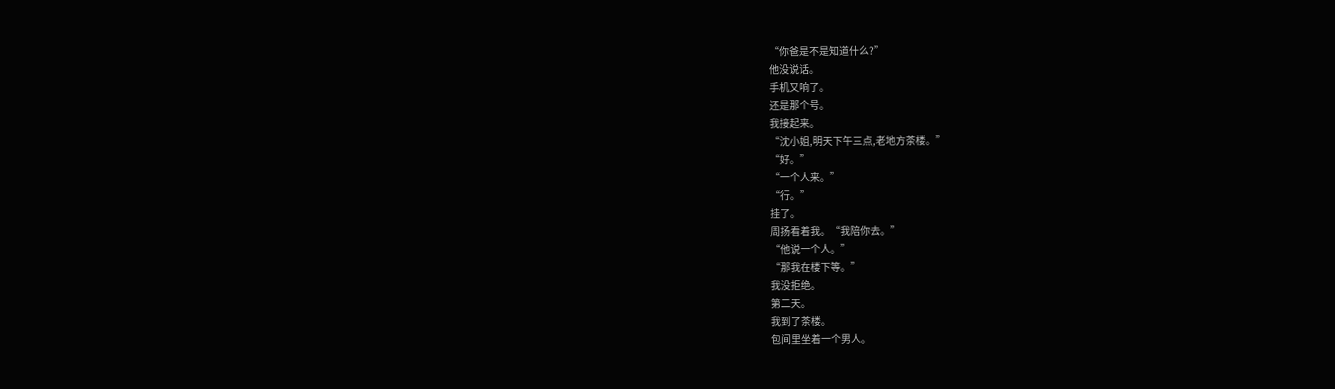“你爸是不是知道什么?”
他没说话。
手机又响了。
还是那个号。
我接起来。
“沈小姐,明天下午三点,老地方茶楼。”
“好。”
“一个人来。”
“行。”
挂了。
周扬看着我。“我陪你去。”
“他说一个人。”
“那我在楼下等。”
我没拒绝。
第二天。
我到了茶楼。
包间里坐着一个男人。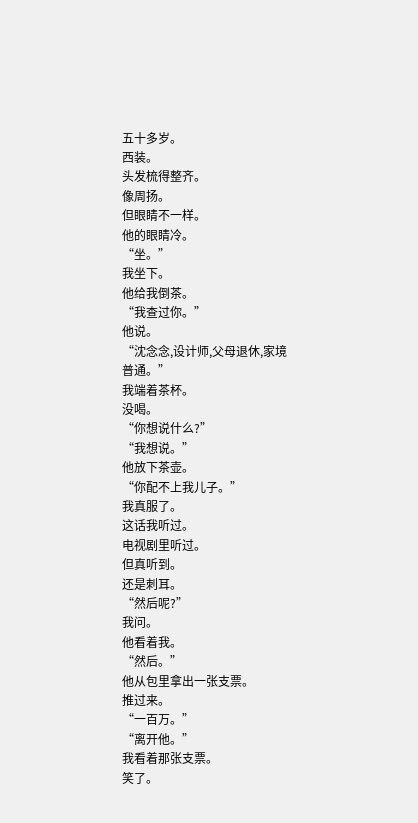五十多岁。
西装。
头发梳得整齐。
像周扬。
但眼睛不一样。
他的眼睛冷。
“坐。”
我坐下。
他给我倒茶。
“我查过你。”
他说。
“沈念念,设计师,父母退休,家境普通。”
我端着茶杯。
没喝。
“你想说什么?”
“我想说。”
他放下茶壶。
“你配不上我儿子。”
我真服了。
这话我听过。
电视剧里听过。
但真听到。
还是刺耳。
“然后呢?”
我问。
他看着我。
“然后。”
他从包里拿出一张支票。
推过来。
“一百万。”
“离开他。”
我看着那张支票。
笑了。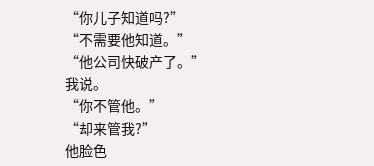“你儿子知道吗?”
“不需要他知道。”
“他公司快破产了。”
我说。
“你不管他。”
“却来管我?”
他脸色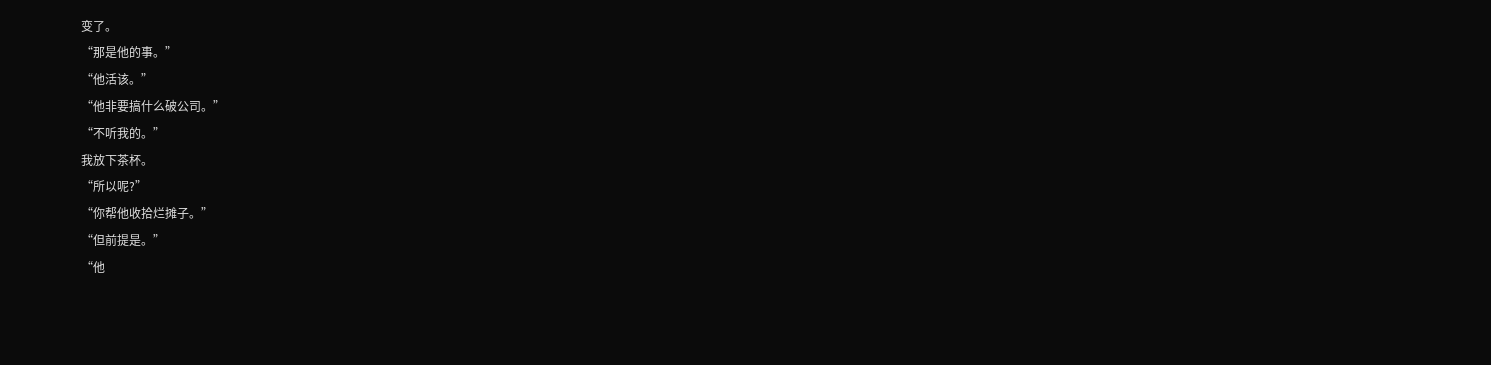变了。
“那是他的事。”
“他活该。”
“他非要搞什么破公司。”
“不听我的。”
我放下茶杯。
“所以呢?”
“你帮他收拾烂摊子。”
“但前提是。”
“他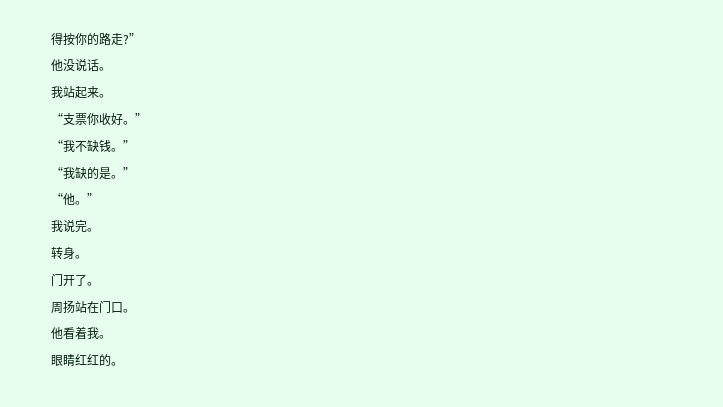得按你的路走?”
他没说话。
我站起来。
“支票你收好。”
“我不缺钱。”
“我缺的是。”
“他。”
我说完。
转身。
门开了。
周扬站在门口。
他看着我。
眼睛红红的。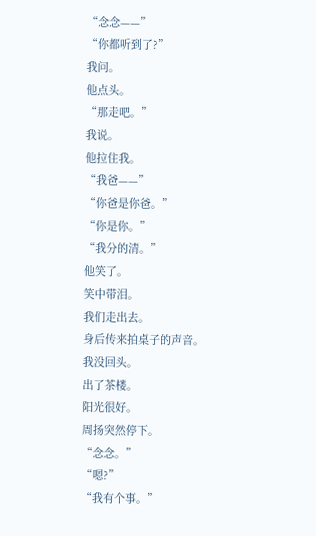“念念——”
“你都听到了?”
我问。
他点头。
“那走吧。”
我说。
他拉住我。
“我爸——”
“你爸是你爸。”
“你是你。”
“我分的清。”
他笑了。
笑中带泪。
我们走出去。
身后传来拍桌子的声音。
我没回头。
出了茶楼。
阳光很好。
周扬突然停下。
“念念。”
“嗯?”
“我有个事。”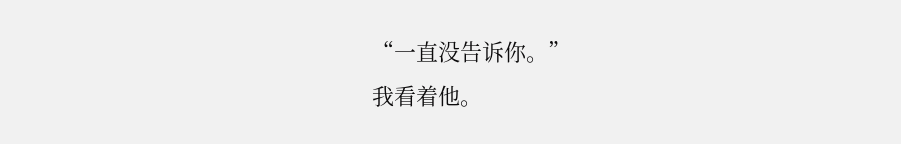“一直没告诉你。”
我看着他。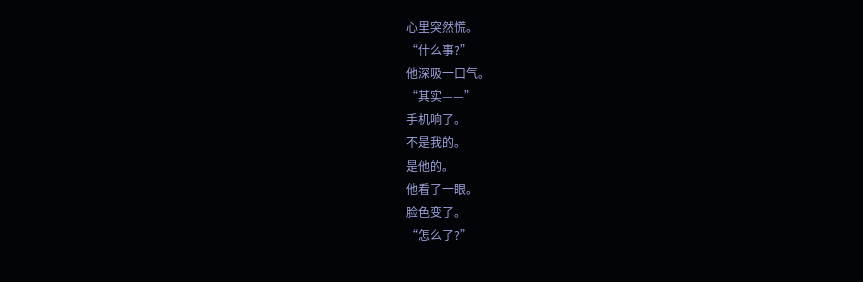心里突然慌。
“什么事?”
他深吸一口气。
“其实——”
手机响了。
不是我的。
是他的。
他看了一眼。
脸色变了。
“怎么了?”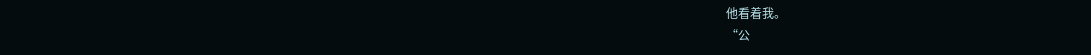他看着我。
“公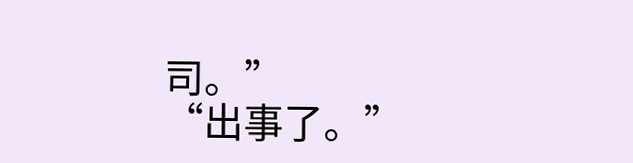司。”
“出事了。”